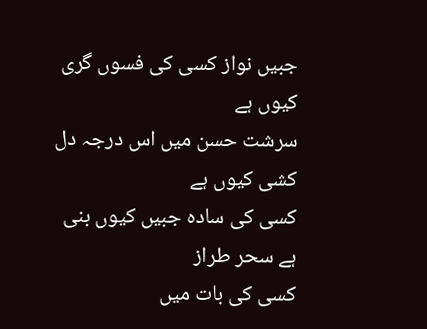جبیں نواز کسی کی فسوں گری کیوں ہے
سرشت حسن میں اس درجہ دل کشی کیوں ہے
کسی کی سادہ جبیں کیوں بنی ہے سحر طراز
کسی کی بات میں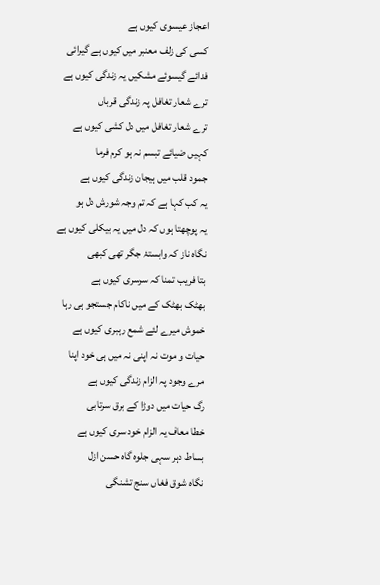اعجاز عیسوی کیوں ہے
کسی کی زلف معنبر میں کیوں ہے گیرائی
فدائے گیسوئے مشکیں یہ زندگی کیوں ہے
ترے شعار تغافل پہ زندگی قرباں
ترے شعار تغافل میں دل کشی کیوں ہے
کہیں ضیائے تبسم نہ ہو کرم فرما
جمود قلب میں ہیجان زندگی کیوں ہے
یہ کب کہا ہے کہ تم وجہ شورش دل ہو
یہ پوچھتا ہوں کہ دل میں یہ بیکلی کیوں ہے
نگاہ ناز کہ وابستۂ جگر تھی کبھی
بتا فریب تمنا کہ سرسری کیوں ہے
بھٹک بھٹک کے میں ناکام جستجو ہی رہا
خموش میرے لئے شمع رہبری کیوں ہے
حیات و موت نہ اپنی نہ میں ہی خود اپنا
مرے وجود پہ الزام زندگی کیوں ہے
رگ حیات میں دوڑا کے برق سرتابی
خطا معاف یہ الزام خود سری کیوں ہے
بساط دہر سہی جلوہ گاہ حسن ازل
نگاہ شوق فغاں سنج تشنگی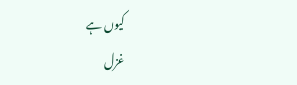کیوں ہے
غزل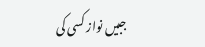جبیں نواز کسی کی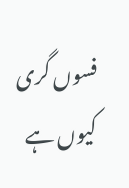فسوں گری کیوں ہے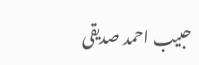حبیب احمد صدیقی